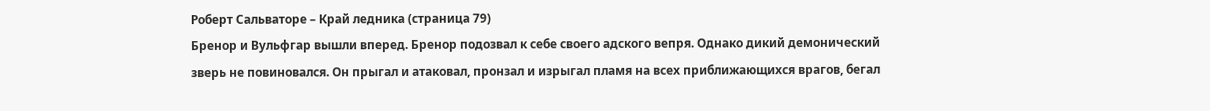Роберт Сальваторе – Край ледника (страница 79)
Бренор и Вульфгар вышли вперед. Бренор подозвал к себе своего адского вепря. Однако дикий демонический зверь не повиновался. Он прыгал и атаковал, пронзал и изрыгал пламя на всех приближающихся врагов, бегал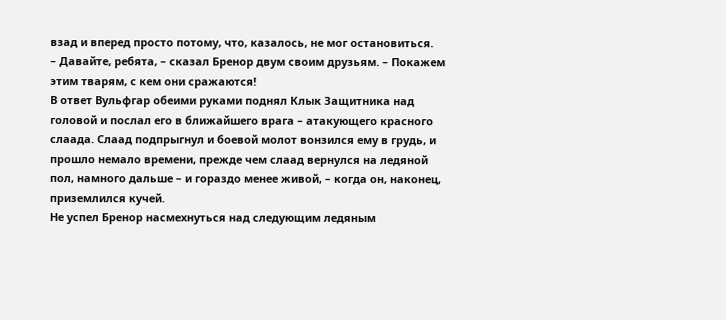взад и вперед просто потому, что, казалось, не мог остановиться.
– Давайте, ребята, – сказал Бренор двум своим друзьям. – Покажем этим тварям, с кем они сражаются!
В ответ Вульфгар обеими руками поднял Клык Защитника над головой и послал его в ближайшего врага – атакующего красного слаада. Слаад подпрыгнул и боевой молот вонзился ему в грудь, и прошло немало времени, прежде чем слаад вернулся на ледяной пол, намного дальше – и гораздо менее живой, – когда он, наконец, приземлился кучей.
Не успел Бренор насмехнуться над следующим ледяным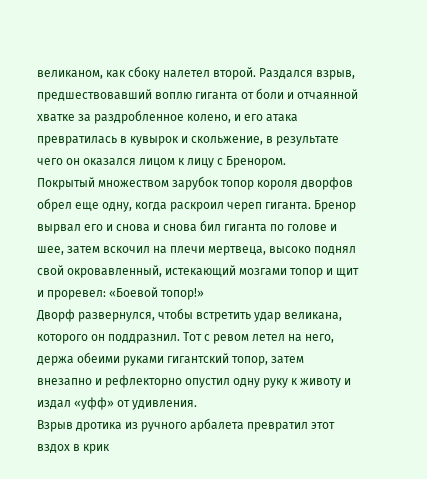великаном, как сбоку налетел второй. Раздался взрыв, предшествовавший воплю гиганта от боли и отчаянной хватке за раздробленное колено, и его атака превратилась в кувырок и скольжение, в результате чего он оказался лицом к лицу с Бренором.
Покрытый множеством зарубок топор короля дворфов обрел еще одну, когда раскроил череп гиганта. Бренор вырвал его и снова и снова бил гиганта по голове и шее, затем вскочил на плечи мертвеца, высоко поднял свой окровавленный, истекающий мозгами топор и щит и проревел: «Боевой топор!»
Дворф развернулся, чтобы встретить удар великана, которого он поддразнил. Тот с ревом летел на него, держа обеими руками гигантский топор, затем внезапно и рефлекторно опустил одну руку к животу и издал «уфф» от удивления.
Взрыв дротика из ручного арбалета превратил этот вздох в крик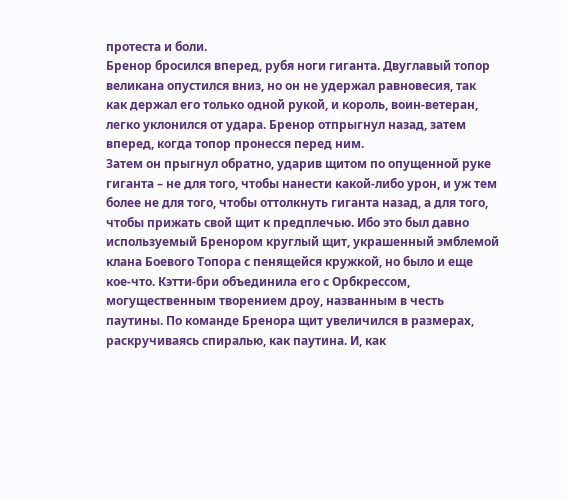протеста и боли.
Бренор бросился вперед, рубя ноги гиганта. Двуглавый топор великана опустился вниз, но он не удержал равновесия, так как держал его только одной рукой, и король, воин-ветеран, легко уклонился от удара. Бренор отпрыгнул назад, затем вперед, когда топор пронесся перед ним.
Затем он прыгнул обратно, ударив щитом по опущенной руке гиганта – не для того, чтобы нанести какой-либо урон, и уж тем более не для того, чтобы оттолкнуть гиганта назад, а для того, чтобы прижать свой щит к предплечью. Ибо это был давно используемый Бренором круглый щит, украшенный эмблемой клана Боевого Топора с пенящейся кружкой, но было и еще кое-что. Кэтти-бри объединила его с Орбкрессом, могущественным творением дроу, названным в честь паутины. По команде Бренора щит увеличился в размерах, раскручиваясь спиралью, как паутина. И, как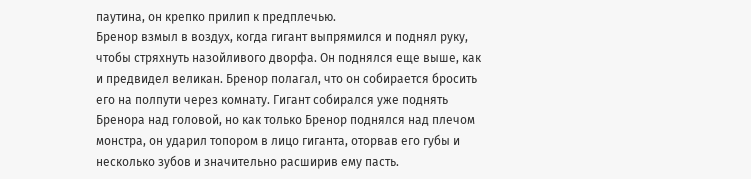паутина, он крепко прилип к предплечью.
Бренор взмыл в воздух, когда гигант выпрямился и поднял руку, чтобы стряхнуть назойливого дворфа. Он поднялся еще выше, как и предвидел великан. Бренор полагал, что он собирается бросить его на полпути через комнату. Гигант собирался уже поднять Бренора над головой, но как только Бренор поднялся над плечом монстра, он ударил топором в лицо гиганта, оторвав его губы и несколько зубов и значительно расширив ему пасть.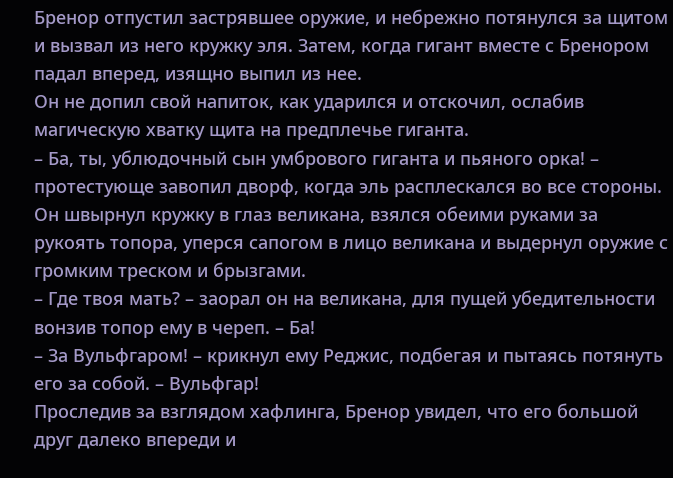Бренор отпустил застрявшее оружие, и небрежно потянулся за щитом и вызвал из него кружку эля. Затем, когда гигант вместе с Бренором падал вперед, изящно выпил из нее.
Он не допил свой напиток, как ударился и отскочил, ослабив магическую хватку щита на предплечье гиганта.
– Ба, ты, ублюдочный сын умбрового гиганта и пьяного орка! – протестующе завопил дворф, когда эль расплескался во все стороны. Он швырнул кружку в глаз великана, взялся обеими руками за рукоять топора, уперся сапогом в лицо великана и выдернул оружие с громким треском и брызгами.
– Где твоя мать? – заорал он на великана, для пущей убедительности вонзив топор ему в череп. – Ба!
– За Вульфгаром! – крикнул ему Реджис, подбегая и пытаясь потянуть его за собой. – Вульфгар!
Проследив за взглядом хафлинга, Бренор увидел, что его большой друг далеко впереди и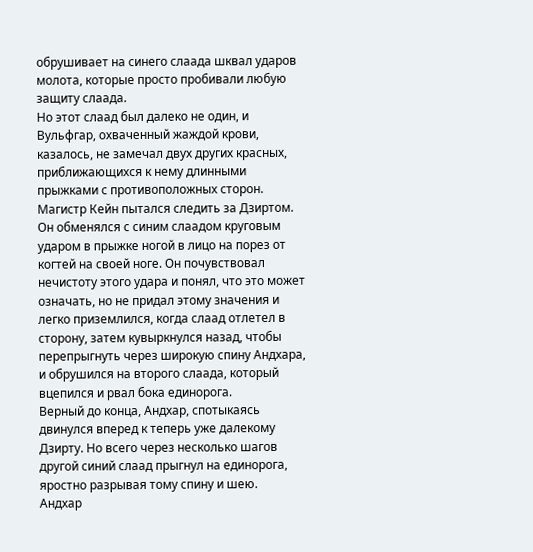обрушивает на синего слаада шквал ударов молота, которые просто пробивали любую защиту слаада.
Но этот слаад был далеко не один, и Вульфгар, охваченный жаждой крови, казалось, не замечал двух других красных, приближающихся к нему длинными прыжками с противоположных сторон.
Магистр Кейн пытался следить за Дзиртом. Он обменялся с синим слаадом круговым ударом в прыжке ногой в лицо на порез от когтей на своей ноге. Он почувствовал нечистоту этого удара и понял, что это может означать, но не придал этому значения и легко приземлился, когда слаад отлетел в сторону, затем кувыркнулся назад, чтобы перепрыгнуть через широкую спину Андхара, и обрушился на второго слаада, который вцепился и рвал бока единорога.
Верный до конца, Андхар, спотыкаясь двинулся вперед к теперь уже далекому Дзирту. Но всего через несколько шагов другой синий слаад прыгнул на единорога, яростно разрывая тому спину и шею.
Андхар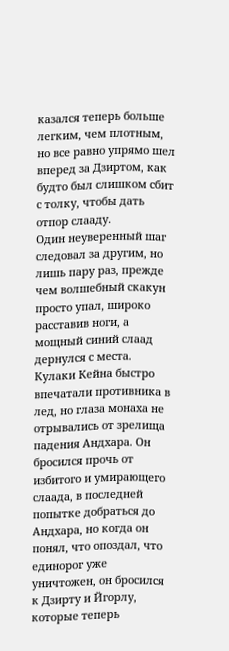казался теперь больше легким, чем плотным, но все равно упрямо шел вперед за Дзиртом, как будто был слишком сбит с толку, чтобы дать отпор слааду.
Один неуверенный шаг следовал за другим, но лишь пару раз, прежде чем волшебный скакун просто упал, широко расставив ноги, а мощный синий слаад дернулся с места.
Кулаки Кейна быстро впечатали противника в лед, но глаза монаха не отрывались от зрелища падения Андхара. Он бросился прочь от избитого и умирающего слаада, в последней попытке добраться до Андхара, но когда он понял, что опоздал, что единорог уже уничтожен, он бросился к Дзирту и Йгорлу, которые теперь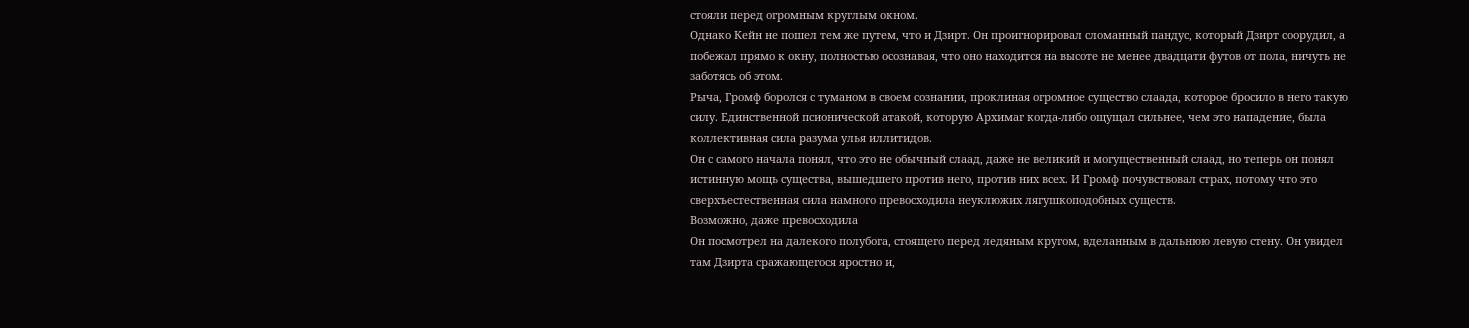стояли перед огромным круглым окном.
Однако Кейн не пошел тем же путем, что и Дзирт. Он проигнорировал сломанный пандус, который Дзирт соорудил, а побежал прямо к окну, полностью осознавая, что оно находится на высоте не менее двадцати футов от пола, ничуть не заботясь об этом.
Рыча, Громф боролся с туманом в своем сознании, проклиная огромное существо слаада, которое бросило в него такую силу. Единственной псионической атакой, которую Архимаг когда-либо ощущал сильнее, чем это нападение, была коллективная сила разума улья иллитидов.
Он с самого начала понял, что это не обычный слаад, даже не великий и могущественный слаад, но теперь он понял истинную мощь существа, вышедшего против него, против них всех. И Громф почувствовал страх, потому что это сверхъестественная сила намного превосходила неуклюжих лягушкоподобных существ.
Возможно, даже превосходила
Он посмотрел на далекого полубога, стоящего перед ледяным кругом, вделанным в дальнюю левую стену. Он увидел там Дзирта сражающегося яростно и,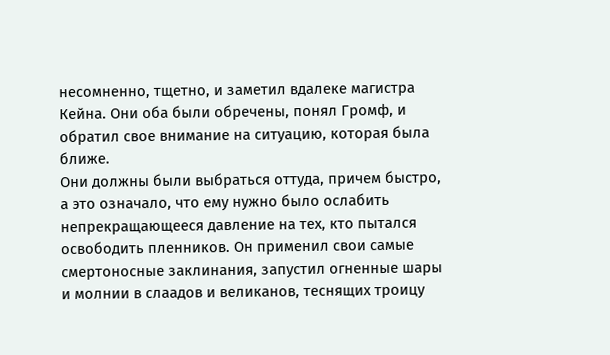несомненно, тщетно, и заметил вдалеке магистра Кейна. Они оба были обречены, понял Громф, и обратил свое внимание на ситуацию, которая была ближе.
Они должны были выбраться оттуда, причем быстро, а это означало, что ему нужно было ослабить непрекращающееся давление на тех, кто пытался освободить пленников. Он применил свои самые смертоносные заклинания, запустил огненные шары и молнии в слаадов и великанов, теснящих троицу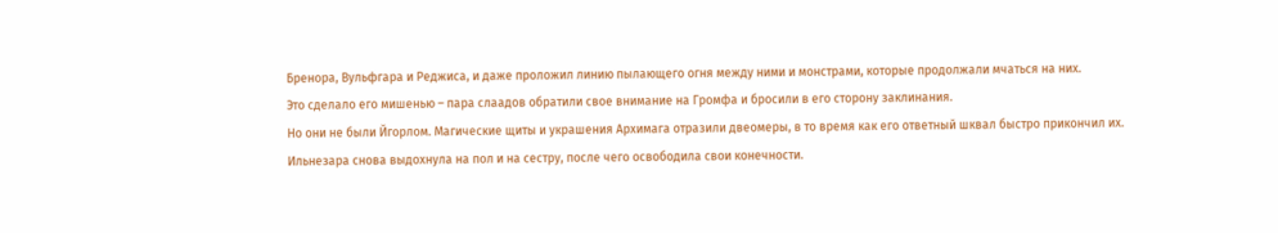Бренора, Вульфгара и Реджиса, и даже проложил линию пылающего огня между ними и монстрами, которые продолжали мчаться на них.
Это сделало его мишенью – пара слаадов обратили свое внимание на Громфа и бросили в его сторону заклинания.
Но они не были Йгорлом. Магические щиты и украшения Архимага отразили двеомеры, в то время как его ответный шквал быстро прикончил их.
Ильнезара снова выдохнула на пол и на сестру, после чего освободила свои конечности.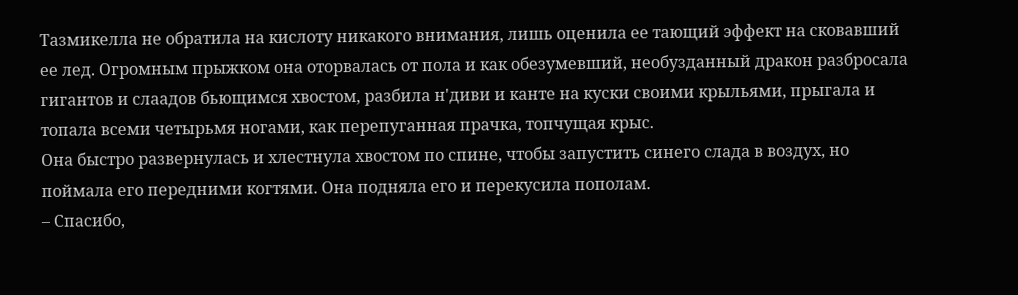Тазмикелла не обратила на кислоту никакого внимания, лишь оценила ее тающий эффект на сковавший ее лед. Огромным прыжком она оторвалась от пола и как обезумевший, необузданный дракон разбросала гигантов и слаадов бьющимся хвостом, разбила н'диви и канте на куски своими крыльями, прыгала и топала всеми четырьмя ногами, как перепуганная прачка, топчущая крыс.
Она быстро развернулась и хлестнула хвостом по спине, чтобы запустить синего слада в воздух, но поймала его передними когтями. Она подняла его и перекусила пополам.
– Спасибо,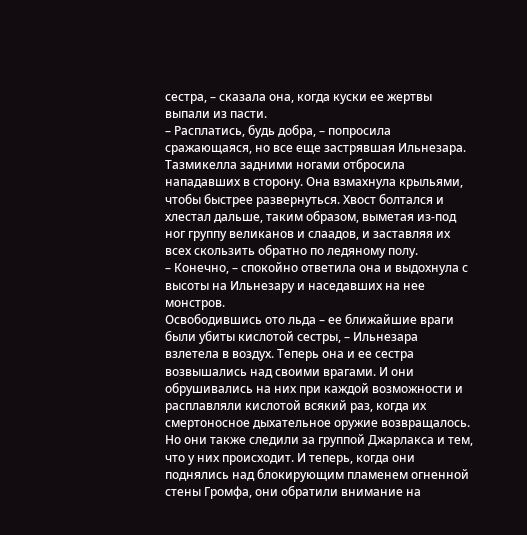сестра, – сказала она, когда куски ее жертвы выпали из пасти.
– Расплатись, будь добра, – попросила сражающаяся, но все еще застрявшая Ильнезара.
Тазмикелла задними ногами отбросила нападавших в сторону. Она взмахнула крыльями, чтобы быстрее развернуться. Хвост болтался и хлестал дальше, таким образом, выметая из-под ног группу великанов и слаадов, и заставляя их всех скользить обратно по ледяному полу.
– Конечно, – спокойно ответила она и выдохнула с высоты на Ильнезару и наседавших на нее монстров.
Освободившись ото льда – ее ближайшие враги были убиты кислотой сестры, – Ильнезара взлетела в воздух. Теперь она и ее сестра возвышались над своими врагами. И они обрушивались на них при каждой возможности и расплавляли кислотой всякий раз, когда их смертоносное дыхательное оружие возвращалось.
Но они также следили за группой Джарлакса и тем, что у них происходит. И теперь, когда они поднялись над блокирующим пламенем огненной стены Громфа, они обратили внимание на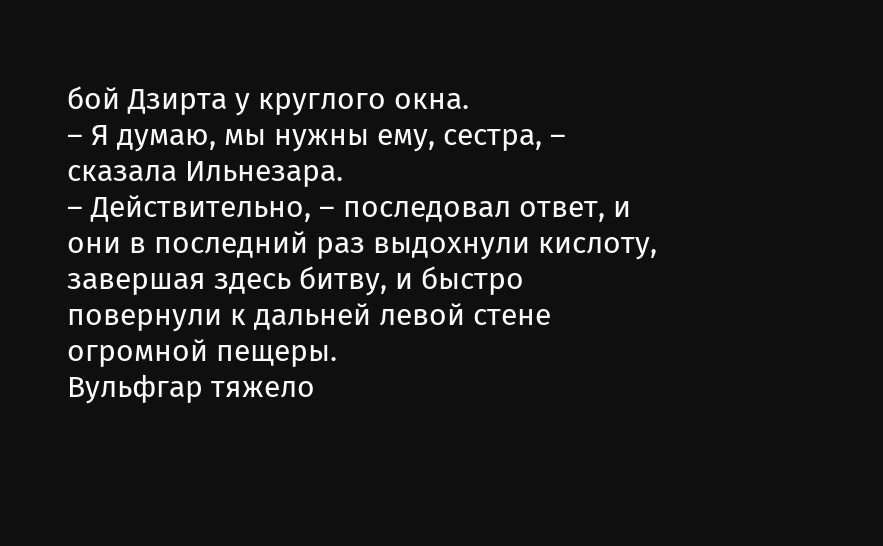бой Дзирта у круглого окна.
– Я думаю, мы нужны ему, сестра, – сказала Ильнезара.
– Действительно, – последовал ответ, и они в последний раз выдохнули кислоту, завершая здесь битву, и быстро повернули к дальней левой стене огромной пещеры.
Вульфгар тяжело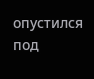опустился под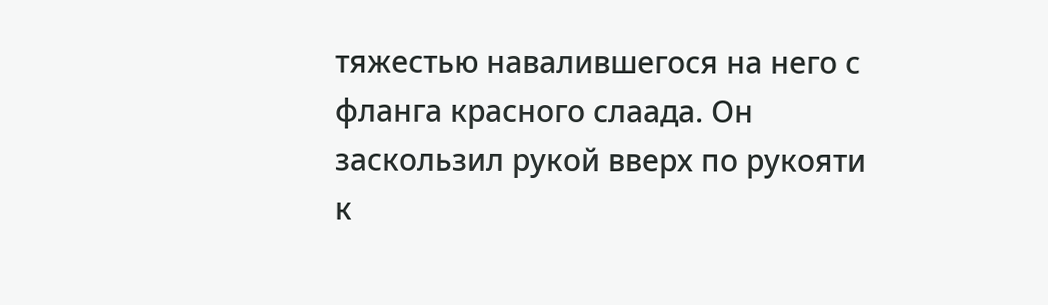тяжестью навалившегося на него с фланга красного слаада. Он заскользил рукой вверх по рукояти к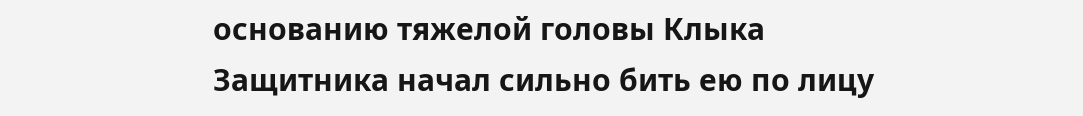основанию тяжелой головы Клыка Защитника начал сильно бить ею по лицу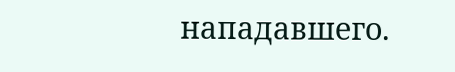нападавшего.